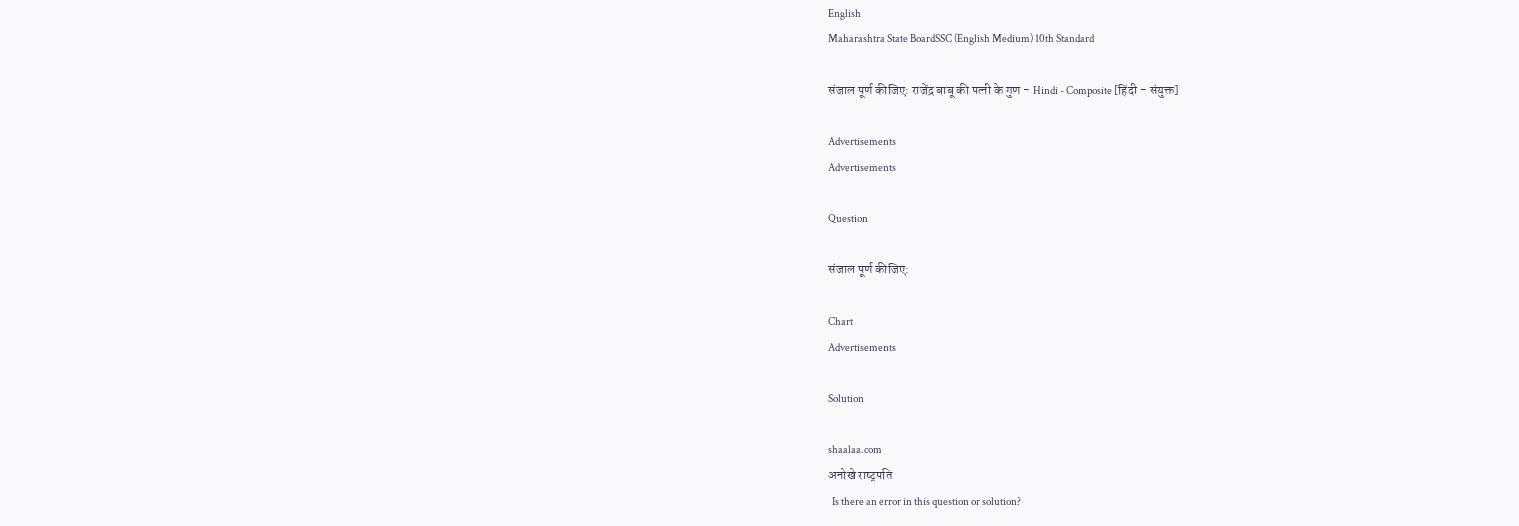English
Maharashtra State BoardSSC (English Medium) 10th Standard

संजाल पूर्ण कीजिए: राजेंद्र बाबू की पत्‍नी के गुण - Hindi - Composite [हिंदी - संयुक्त]

Advertisements
Advertisements

Question

संजाल पूर्ण कीजिए:

Chart
Advertisements

Solution

shaalaa.com
अनोखे राष्‍ट्रपति
  Is there an error in this question or solution?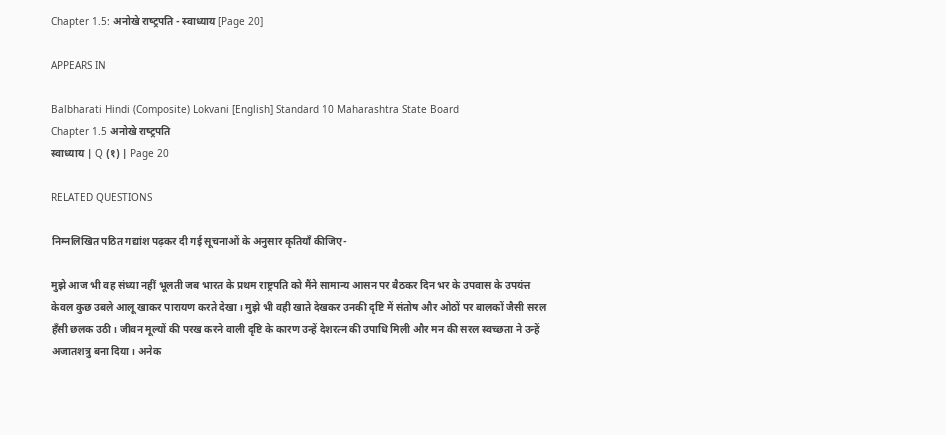Chapter 1.5: अनोखे राष्‍ट्रपति - स्‍वाध्याय [Page 20]

APPEARS IN

Balbharati Hindi (Composite) Lokvani [English] Standard 10 Maharashtra State Board
Chapter 1.5 अनोखे राष्‍ट्रपति
स्‍वाध्याय | Q (१) | Page 20

RELATED QUESTIONS

निम्नलिखित पठित गद्यांश पढ़कर दी गई सूचनाओं के अनुसार कृतियाँ कीजिए-

मुझे आज भी वह संध्या नहीं भूलती जब भारत के प्रथम राष्ट्रपति को मैंने सामान्य आसन पर बैठकर दिन भर के उपवास के उपयंत्त केवल कुछ उबले आलू खाकर पारायण करते देखा। मुझे भी वही खाते देखकर उनकी दृष्टि में संतोष और ओठों पर बालकों जैसी सरल हँसी छलक उठी। जीवन मूल्यों की परख करने वाली दृष्टि के कारण उन्हें देशरत्न की उपाधि मिली और मन की सरल स्वच्छता ने उन्हें अजातशत्रु बना दिया। अनेक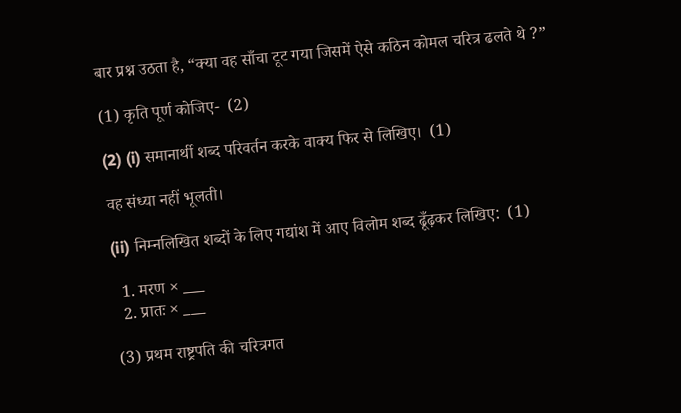बार प्रश्न उठता है, “क्या वह साँचा टूट गया जिसमें ऐसे कठिन कोमल चरित्र ढलते थे ?”

(1) कृति पूर्ण कोजिए-  (2)

(2) (i) समानार्थी शब्द परिवर्तन करके वाक्य फिर से लिखिए।  (1)

वह संध्या नहीं भूलती।

(ii) निम्नलिखित शब्दों के लिए गद्यांश में आए विलोम शब्द ढूँढ़कर लिखिए:  (1)

  1. मरण × ___
  2. प्रातः × ___

(3) प्रथम राष्ट्रपति की चरित्रगत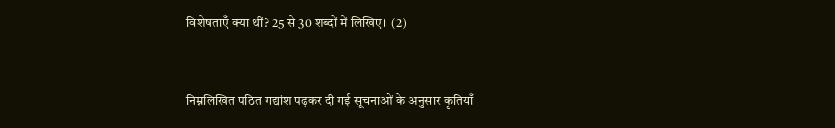विशेषताएँ क्या थीं? 25 से 30 शब्दों में लिखिए।  (2)


निम्नलिखित पठित गद्यांश पढ़कर दी गई सूचनाओं के अनुसार कृतियाँ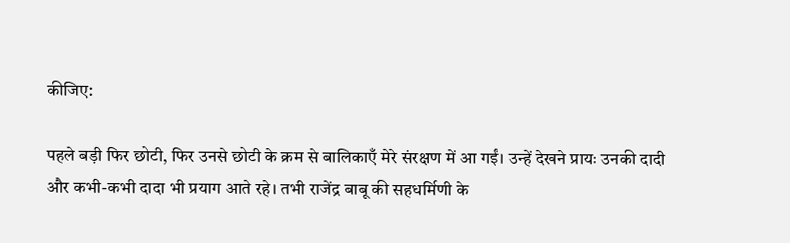कीजिए:

पहले बड़ी फिर छोटी, फिर उनसे छोटी के क्रम से बालिकाएँ मेरे संरक्षण में आ गईं। उन्हें देखने प्रायः उनकी दादी और कभी-कभी दादा भी प्रयाग आते रहे। तभी राजेंद्र बाबू की सहधर्मिणी के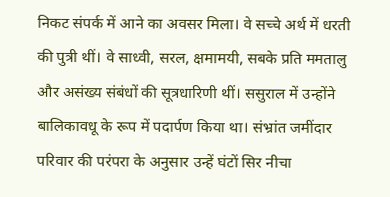निकट संपर्क में आने का अवसर मिला। वे सच्चे अर्थ में धरती की पुत्री थीं। वे साध्वी, सरल, क्षमामयी, सबके प्रति ममतालु और असंख्य संबंधों की सूत्रधारिणी थीं। ससुराल में उन्होंने बालिकावधू के रूप में पदार्पण किया था। संभ्रांत जमींदार परिवार की परंपरा के अनुसार उन्हें घंटों सिर नीचा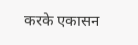करके एकासन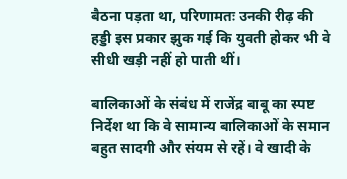बैठना पड़ता था, परिणामतः उनकी रीढ़ की हड्डी इस प्रकार झुक गई कि युवती होकर भी वे सीधी खड़ी नहीं हो पाती थीं।

बालिकाओं के संबंध में राजेंद्र बाबू का स्पष्ट निर्देश था कि वे सामान्य बालिकाओं के समान बहुत सादगी और संयम से रहें। वे खादी के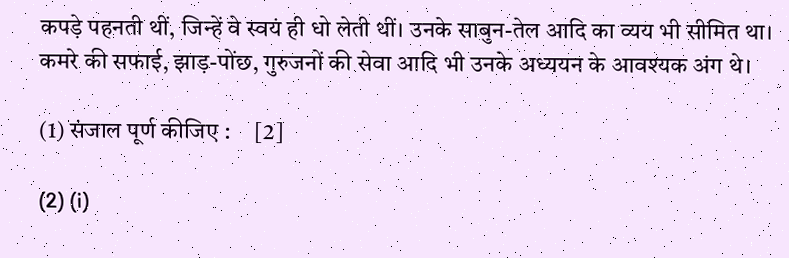कपड़े पहनती थीं, जिन्हें वे स्वयं ही धो लेती थीं। उनके साबुन-तेल आदि का व्यय भी सीमित था। कमरे की सफाई, झाड़-पोंछ, गुरुजनों की सेवा आदि भी उनके अध्ययन के आवश्यक अंग थे।

(1) संजाल पूर्ण कीजिए :     [2]

(2) (i)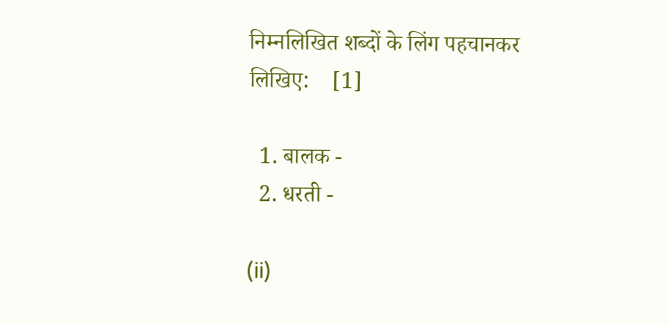निम्नलिखित शब्दों के लिंग पहचानकर लिखिए:    [1]

  1. बालक -
  2. धरती -

(ii)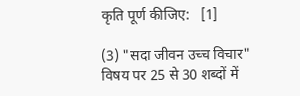कृति पूर्ण कीजिए:   [1]

(3) "सदा जीवन उच्च विचार" विषय पर 25 से 30 शब्दों में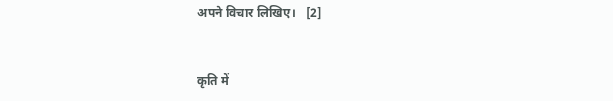अपने विचार लिखिए।   [2]


कृति में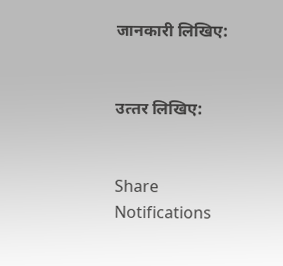जानकारी लिखिए:


उत्‍तर लिखिए:


Share
Notifications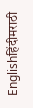Englishहिंदीमराठी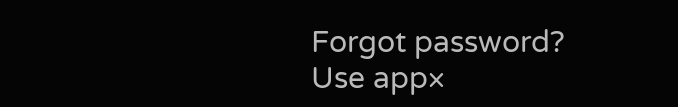Forgot password?
Use app×